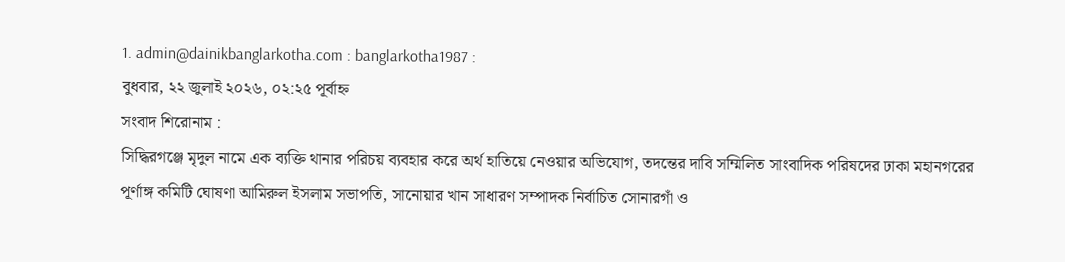1. admin@dainikbanglarkotha.com : banglarkotha1987 :
বুধবার, ২২ জুলাই ২০২৬, ০২:২৫ পূর্বাহ্ন
সংবাদ শিরোনাম :
সিদ্ধিরগঞ্জে মৃদুল নামে এক ব‍্যক্তি থানার পরিচয় ব্যবহার করে অর্থ হাতিয়ে নেওয়ার অভিযোগ, তদন্তের দাবি সম্মিলিত সাংবাদিক পরিষদের ঢাকা মহানগরের পূর্ণাঙ্গ কমিটি ঘোষণা আমিরুল ইসলাম সভাপতি, সানোয়ার খান সাধারণ সম্পাদক নির্বাচিত সোনারগাঁ ও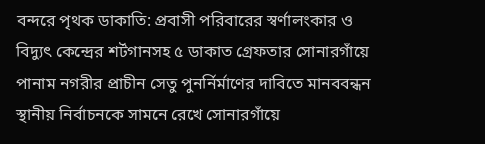বন্দরে পৃথক ডাকাতি: প্রবাসী পরিবারের স্বর্ণালংকার ও বিদ্যুৎ কেন্দ্রের শর্টগানসহ ৫ ডাকাত গ্রেফতার সোনারগাঁয়ে পানাম নগরীর প্রাচীন সেতু পুনর্নির্মাণের দাবিতে মানববন্ধন স্থানীয় নির্বাচনকে সামনে রেখে সোনারগাঁয়ে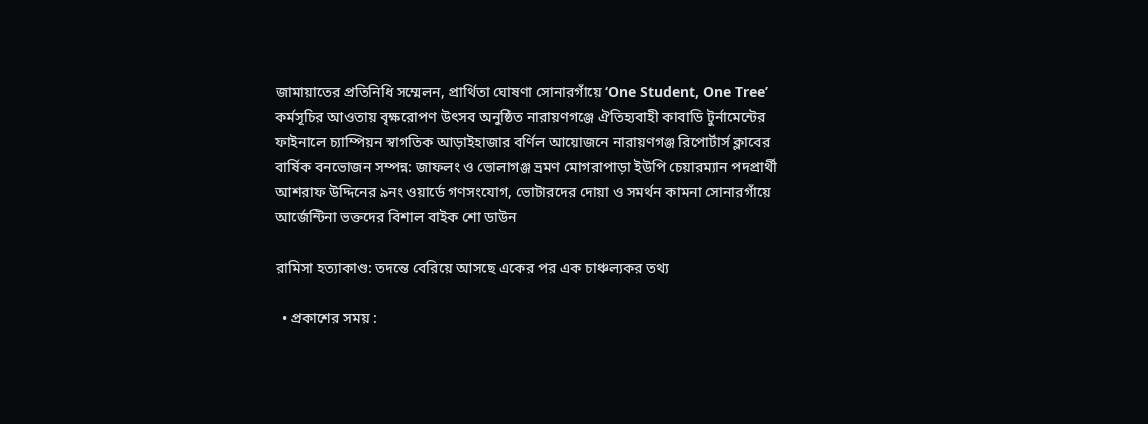জামায়াতের প্রতিনিধি সম্মেলন, প্রার্থিতা ঘোষণা সোনারগাঁয়ে ‘One Student, One Tree’ কর্মসূচির আওতায় বৃক্ষরোপণ উৎসব অনুষ্ঠিত নারায়ণগঞ্জে ঐতিহ্যবাহী কাবাডি টুর্নামেন্টের ফাইনালে চ্যাম্পিয়ন স্বাগতিক আড়াইহাজার বর্ণিল আয়োজনে নারায়ণগঞ্জ রিপোর্টার্স ক্লাবের বার্ষিক বনভোজন সম্পন্ন: জাফলং ও ভোলাগঞ্জ ভ্রমণ মোগরাপাড়া ইউপি চেয়ারম্যান পদপ্রার্থী আশরাফ উদ্দিনের ৯নং ওয়ার্ডে গণসংযোগ, ভোটারদের দোয়া ও সমর্থন কামনা সোনারগাঁয়ে আর্জেন্টিনা ভক্তদের বিশাল বাইক শো ডাউন

রামিসা হত্যাকাণ্ড: তদন্তে বেরিয়ে আসছে একের পর এক চাঞ্চল্যকর তথ্য

  • প্রকাশের সময় :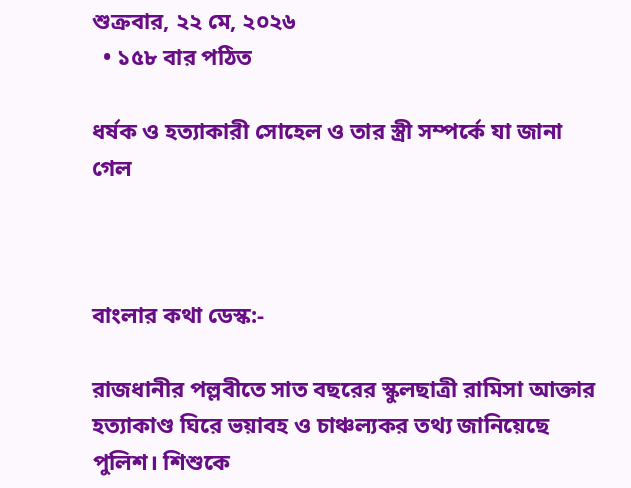শুক্রবার, ২২ মে, ২০২৬
  • ১৫৮ বার পঠিত

ধর্ষক ও হত্যাকারী সোহেল ও তার স্ত্রী সম্পর্কে যা জানা গেল



বাংলার কথা ডেস্ক:-

রাজধানীর পল্লবীতে সাত বছরের স্কুলছাত্রী রামিসা আক্তার হত্যাকাণ্ড ঘিরে ভয়াবহ ও চাঞ্চল্যকর তথ্য জানিয়েছে পুলিশ। শিশুকে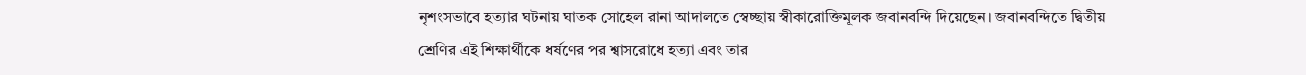নৃশংসভাবে হত্যার ঘটনায় ঘাতক সোহেল রানা আদালতে স্বেচ্ছায় স্বীকারোক্তিমূলক জবানবন্দি দিয়েছেন। জবানবন্দিতে দ্বিতীয় শ্রেণির এই শিক্ষার্থীকে ধর্ষণের পর শ্বাসরোধে হত্যা এবং তার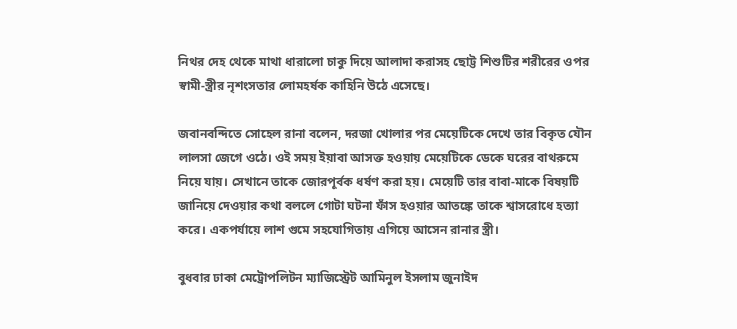নিথর দেহ থেকে মাথা ধারালো চাকু দিয়ে আলাদা করাসহ ছোট্ট শিশুটির শরীরের ওপর স্বামী-স্ত্রীর নৃশংসতার লোমহর্ষক কাহিনি উঠে এসেছে।

জবানবন্দিতে সোহেল রানা বলেন, দরজা খোলার পর মেয়েটিকে দেখে তার বিকৃত যৌন লালসা জেগে ওঠে। ওই সময় ইয়াবা আসক্ত হওয়ায় মেয়েটিকে ডেকে ঘরের বাথরুমে নিয়ে যায়। সেখানে তাকে জোরপূর্বক ধর্ষণ করা হয়। মেয়েটি তার বাবা-মাকে বিষয়টি জানিয়ে দেওয়ার কথা বললে গোটা ঘটনা ফাঁস হওয়ার আতঙ্কে তাকে শ্বাসরোধে হত্যা করে। একপর্যায়ে লাশ গুমে সহযোগিতায় এগিয়ে আসেন রানার স্ত্রী।

বুধবার ঢাকা মেট্রোপলিটন ম্যাজিস্ট্রেট আমিনুল ইসলাম জুনাইদ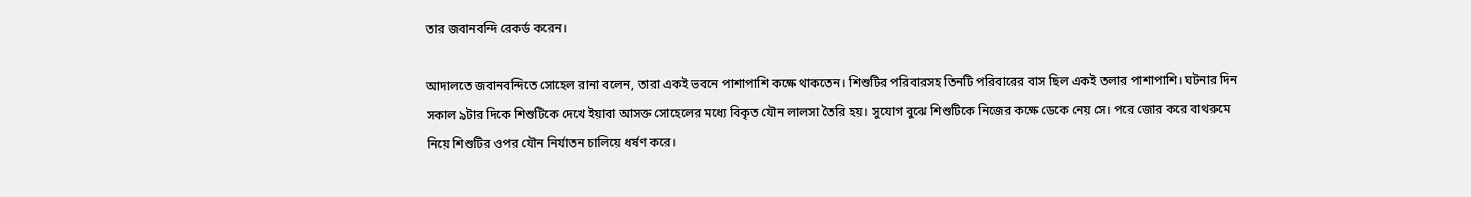তার জবানবন্দি রেকর্ড করেন।

আদালতে জবানবন্দিতে সোহেল রানা বলেন, তারা একই ভবনে পাশাপাশি কক্ষে থাকতেন। শিশুটির পরিবারসহ তিনটি পরিবারের বাস ছিল একই তলার পাশাপাশি। ঘটনার দিন সকাল ৯টার দিকে শিশুটিকে দেখে ইয়াবা আসক্ত সোহেলের মধ্যে বিকৃত যৌন লালসা তৈরি হয়। সুযোগ বুঝে শিশুটিকে নিজের কক্ষে ডেকে নেয় সে। পরে জোর করে বাথরুমে নিয়ে শিশুটির ওপর যৌন নির্যাতন চালিয়ে ধর্ষণ করে।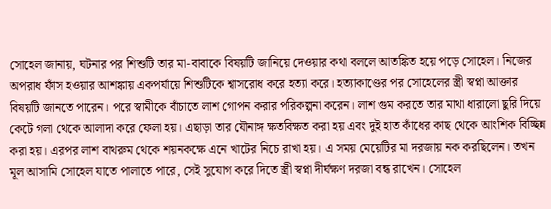সোহেল জানায়, ঘটনার পর শিশুটি তার মা-বাবাকে বিষয়টি জানিয়ে দেওয়ার কথা বললে আতঙ্কিত হয়ে পড়ে সোহেল। নিজের অপরাধ ফাঁস হওয়ার আশঙ্কায় একপর্যায়ে শিশুটিকে শ্বাসরোধ করে হত্যা করে। হত্যাকাণ্ডের পর সোহেলের স্ত্রী স্বপ্না আক্তার বিষয়টি জানতে পারেন। পরে স্বামীকে বাঁচাতে লাশ গোপন করার পরিকল্পনা করেন। লাশ গুম করতে তার মাথা ধারালো ছুরি দিয়ে কেটে গলা থেকে আলাদা করে ফেলা হয়। এছাড়া তার যৌনাঙ্গ ক্ষতবিক্ষত করা হয় এবং দুই হাত কাঁধের কাছ থেকে আংশিক বিচ্ছিন্ন করা হয়। এরপর লাশ বাথরুম থেকে শয়নকক্ষে এনে খাটের নিচে রাখা হয়। এ সময় মেয়েটির মা দরজায় নক করছিলেন। তখন মূল আসামি সোহেল যাতে পালাতে পারে, সেই সুযোগ করে দিতে স্ত্রী স্বপ্না দীর্ঘক্ষণ দরজা বন্ধ রাখেন। সোহেল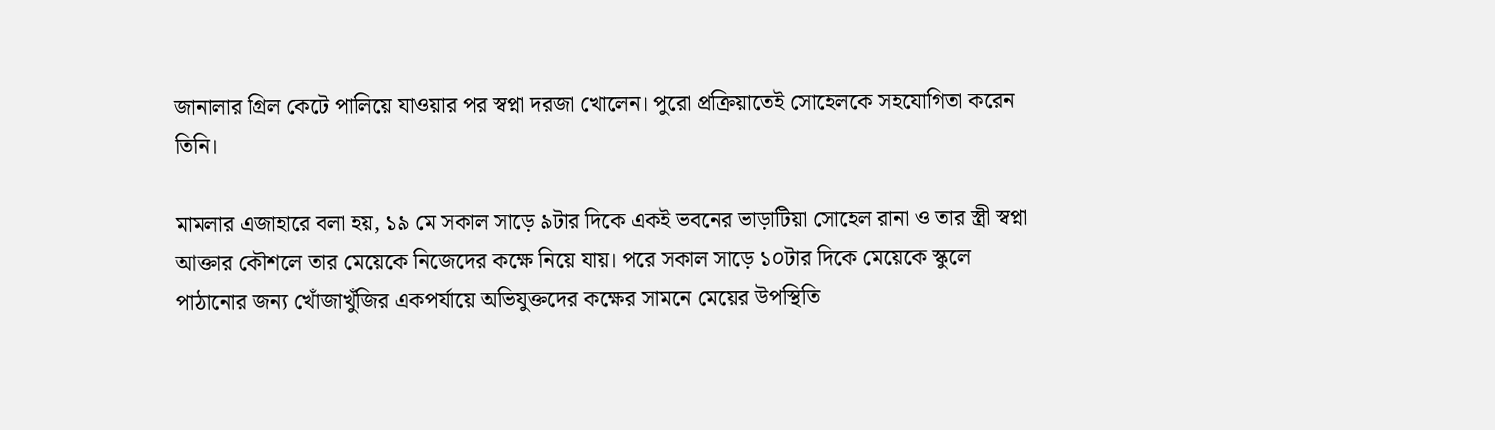জানালার গ্রিল কেটে পালিয়ে যাওয়ার পর স্বপ্না দরজা খোলেন। পুরো প্রক্রিয়াতেই সোহেলকে সহযোগিতা করেন তিনি।

মামলার এজাহারে বলা হয়, ১৯ মে সকাল সাড়ে ৯টার দিকে একই ভবনের ভাড়াটিয়া সোহেল রানা ও তার স্ত্রী স্বপ্না আক্তার কৌশলে তার মেয়েকে নিজেদের কক্ষে নিয়ে যায়। পরে সকাল সাড়ে ১০টার দিকে মেয়েকে স্কুলে পাঠানোর জন্য খোঁজাখুঁজির একপর্যায়ে অভিযুক্তদের কক্ষের সামনে মেয়ের উপস্থিতি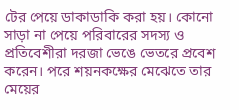টের পেয়ে ডাকাডাকি করা হয়। কোনো সাড়া না পেয়ে পরিবারের সদস্য ও প্রতিবেশীরা দরজা ভেঙে ভেতরে প্রবেশ করেন। পরে শয়নকক্ষের মেঝেতে তার মেয়ের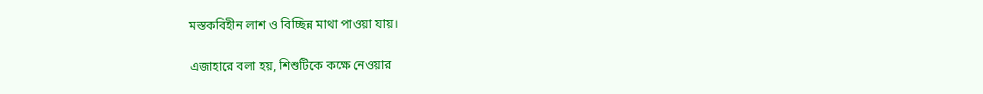মস্তকবিহীন লাশ ও বিচ্ছিন্ন মাথা পাওয়া যায়।

এজাহারে বলা হয়, শিশুটিকে কক্ষে নেওয়ার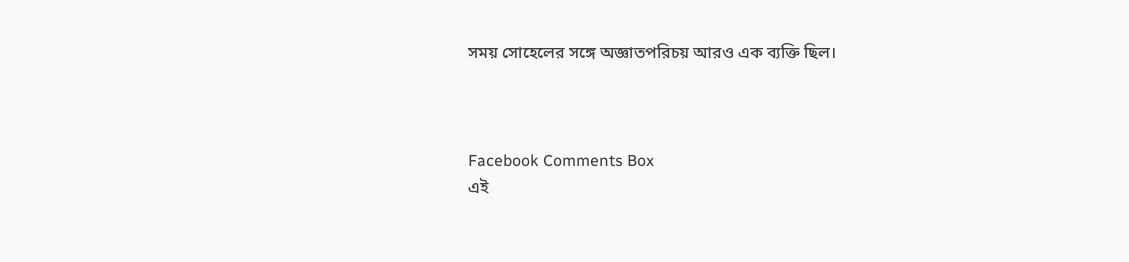সময় সোহেলের সঙ্গে অজ্ঞাতপরিচয় আরও এক ব্যক্তি ছিল।



Facebook Comments Box
এই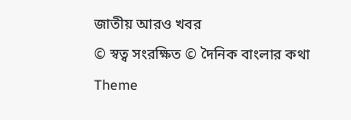জাতীয় আরও খবর
© স্বত্ব সংরক্ষিত © দৈনিক বাংলার কথা
Theme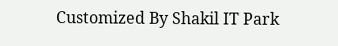Customized By Shakil IT Park